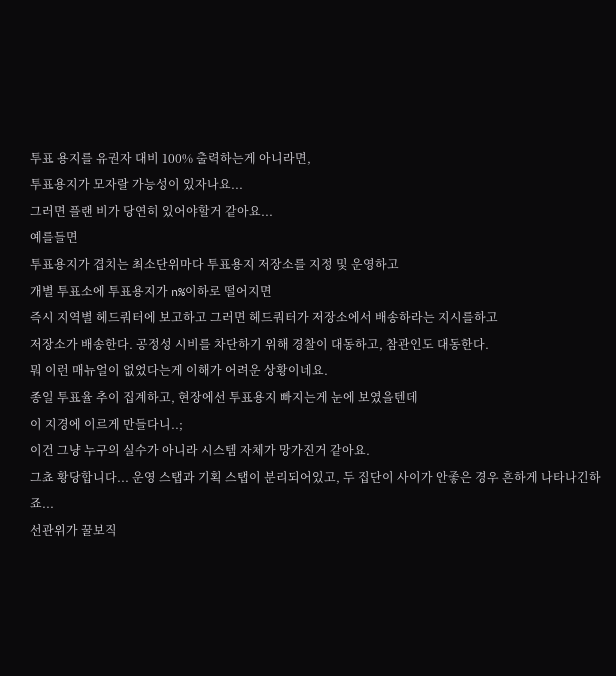투표 용지를 유권자 대비 100% 출력하는게 아니라면,
투표용지가 모자랄 가능성이 있자나요...
그러면 플랜 비가 당연히 있어야할거 같아요...
예를들면
투표용지가 겹치는 최소단위마다 투표용지 저장소를 지정 및 운영하고
개별 투표소에 투표용지가 n%이하로 떨어지면
즉시 지역별 헤드쿼터에 보고하고 그러면 헤드쿼터가 저장소에서 배송하라는 지시를하고
저장소가 배송한다. 공정성 시비를 차단하기 위해 경찰이 대동하고, 참관인도 대동한다.
뭐 이런 매뉴얼이 없었다는게 이해가 어려운 상황이네요.
종일 투표율 추이 집계하고, 현장에선 투표용지 빠지는게 눈에 보였을텐데
이 지경에 이르게 만들다니..;
이건 그냥 누구의 실수가 아니라 시스템 자체가 망가진거 같아요.
그쵸 황당합니다... 운영 스탭과 기획 스탭이 분리되어있고, 두 집단이 사이가 안좋은 경우 흔하게 나타나긴하죠...
선관위가 꿀보직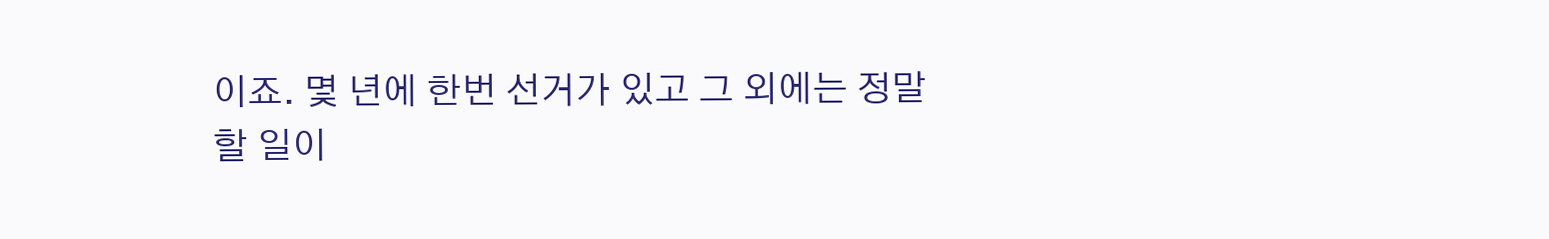이죠. 몇 년에 한번 선거가 있고 그 외에는 정말
할 일이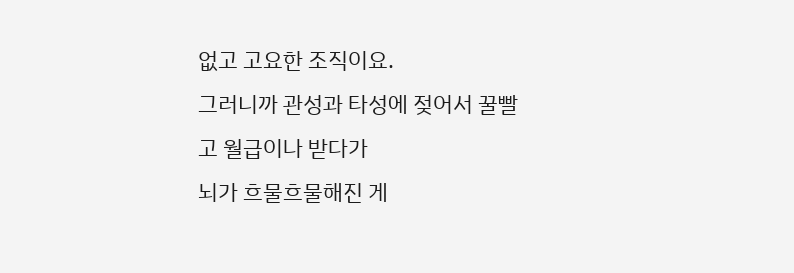없고 고요한 조직이요.
그러니까 관성과 타성에 젖어서 꿀빨고 월급이나 받다가
뇌가 흐물흐물해진 게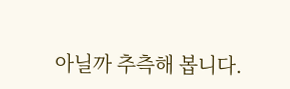아닐까 추측해 봅니다.